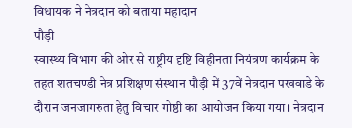विधायक ने नेत्रदान को बताया महादान
पौड़ी
स्वास्थ्य विभाग की ओर से राष्ट्रीय दृष्टि विहीनता नियंत्रण कार्यक्रम के तहत शतचण्डी नेत्र प्रशिक्षण संस्थान पौड़ी में 37वें नेत्रदान पखवाडे के दौरान जनजागरुता हेतु विचार गोष्ठी का आयोजन किया गया। नेत्रदान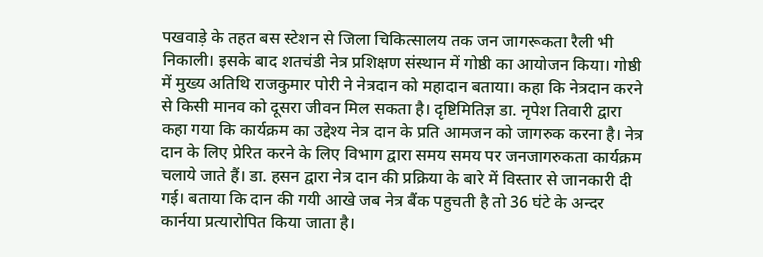पखवाड़े के तहत बस स्टेशन से जिला चिकित्सालय तक जन जागरूकता रैली भी निकाली। इसके बाद शतचंडी नेत्र प्रशिक्षण संस्थान में गोष्ठी का आयोजन किया। गोष्ठी में मुख्य अतिथि राजकुमार पोरी ने नेत्रदान को महादान बताया। कहा कि नेत्रदान करने से किसी मानव को दूसरा जीवन मिल सकता है। दृष्टिमितिज्ञ डा. नृपेश तिवारी द्वारा कहा गया कि कार्यक्रम का उद्देश्य नेत्र दान के प्रति आमजन को जागरुक करना है। नेत्र दान के लिए प्रेरित करने के लिए विभाग द्वारा समय समय पर जनजागरुकता कार्यक्रम चलाये जाते हैं। डा. हसन द्वारा नेत्र दान की प्रक्रिया के बारे में विस्तार से जानकारी दी गई। बताया कि दान की गयी आखे जब नेत्र बैंक पहुचती है तो 36 घंटे के अन्दर कार्नया प्रत्यारोपित किया जाता है।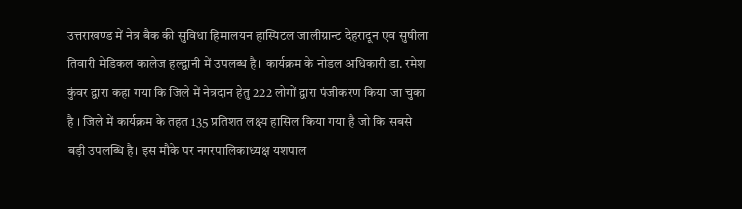उत्तराखण्ड में नेत्र बैक की सुविधा हिमालयन हास्पिटल जालीग्रान्ट देहरादून एव सुषीला तिवारी मेडिकल कालेज हल्द्वानी में उपलब्ध है। कार्यक्रम के नोडल अधिकारी डा. रमेश कुंवर द्वारा कहा गया कि जिले में नेत्रदान हेतु 222 लोगों द्वारा पंजीकरण किया जा चुका है । जिले में कार्यक्रम के तहत 135 प्रतिशत लक्ष्य हासिल किया गया है जो कि सबसे बड़ी उपलब्धि है। इस मौके पर नगरपालिकाध्यक्ष यशपाल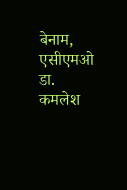बेनाम, एसीएमओ डा. कमलेश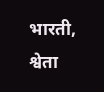भारती, श्वेता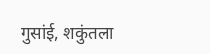गुसांई, शकुंतला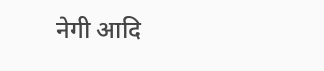नेगी आदि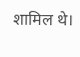शामिल थे।